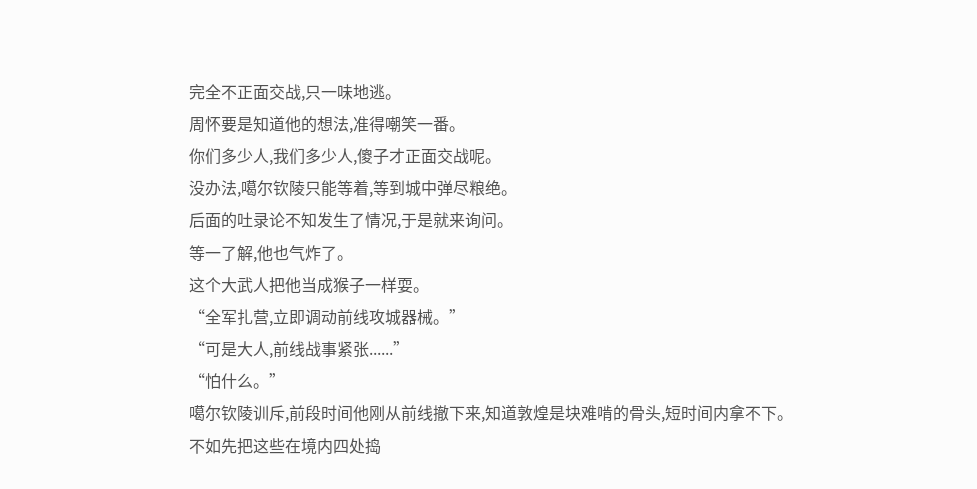完全不正面交战,只一味地逃。
周怀要是知道他的想法,准得嘲笑一番。
你们多少人,我们多少人,傻子才正面交战呢。
没办法,噶尔钦陵只能等着,等到城中弹尽粮绝。
后面的吐录论不知发生了情况,于是就来询问。
等一了解,他也气炸了。
这个大武人把他当成猴子一样耍。
“全军扎营,立即调动前线攻城器械。”
“可是大人,前线战事紧张......”
“怕什么。”
噶尔钦陵训斥,前段时间他刚从前线撤下来,知道敦煌是块难啃的骨头,短时间内拿不下。
不如先把这些在境内四处捣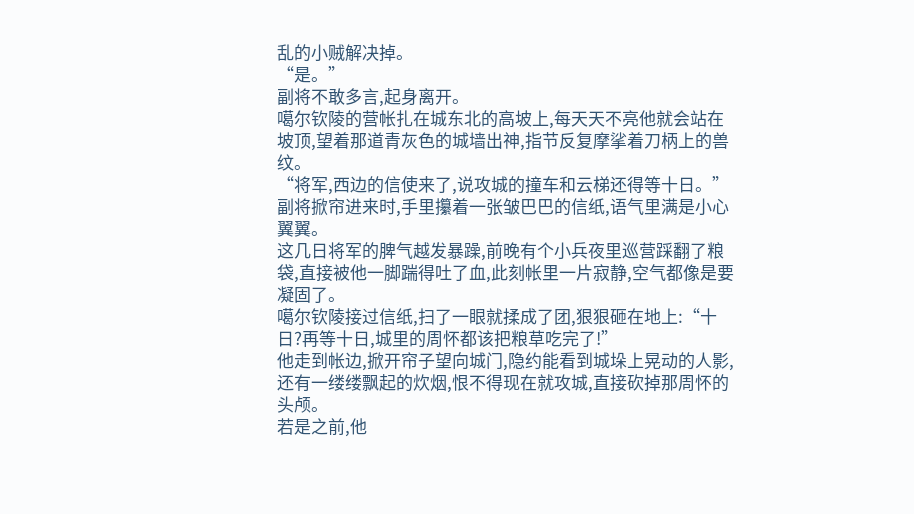乱的小贼解决掉。
“是。”
副将不敢多言,起身离开。
噶尔钦陵的营帐扎在城东北的高坡上,每天天不亮他就会站在坡顶,望着那道青灰色的城墙出神,指节反复摩挲着刀柄上的兽纹。
“将军,西边的信使来了,说攻城的撞车和云梯还得等十日。”
副将掀帘进来时,手里攥着一张皱巴巴的信纸,语气里满是小心翼翼。
这几日将军的脾气越发暴躁,前晚有个小兵夜里巡营踩翻了粮袋,直接被他一脚踹得吐了血,此刻帐里一片寂静,空气都像是要凝固了。
噶尔钦陵接过信纸,扫了一眼就揉成了团,狠狠砸在地上:“十日?再等十日,城里的周怀都该把粮草吃完了!”
他走到帐边,掀开帘子望向城门,隐约能看到城垛上晃动的人影,还有一缕缕飘起的炊烟,恨不得现在就攻城,直接砍掉那周怀的头颅。
若是之前,他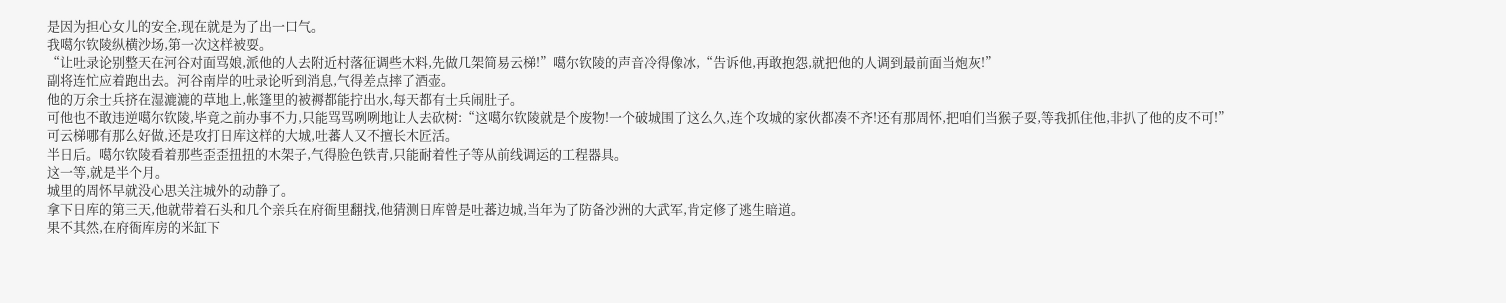是因为担心女儿的安全,现在就是为了出一口气。
我噶尔钦陵纵横沙场,第一次这样被耍。
“让吐录论别整天在河谷对面骂娘,派他的人去附近村落征调些木料,先做几架简易云梯!”噶尔钦陵的声音冷得像冰,“告诉他,再敢抱怨,就把他的人调到最前面当炮灰!”
副将连忙应着跑出去。河谷南岸的吐录论听到消息,气得差点摔了酒壶。
他的万余士兵挤在湿漉漉的草地上,帐篷里的被褥都能拧出水,每天都有士兵闹肚子。
可他也不敢违逆噶尔钦陵,毕竟之前办事不力,只能骂骂咧咧地让人去砍树:“这噶尔钦陵就是个废物!一个破城围了这么久,连个攻城的家伙都凑不齐!还有那周怀,把咱们当猴子耍,等我抓住他,非扒了他的皮不可!”
可云梯哪有那么好做,还是攻打日库这样的大城,吐蕃人又不擅长木匠活。
半日后。噶尔钦陵看着那些歪歪扭扭的木架子,气得脸色铁青,只能耐着性子等从前线调运的工程器具。
这一等,就是半个月。
城里的周怀早就没心思关注城外的动静了。
拿下日库的第三天,他就带着石头和几个亲兵在府衙里翻找,他猜测日库曾是吐蕃边城,当年为了防备沙洲的大武军,肯定修了逃生暗道。
果不其然,在府衙库房的米缸下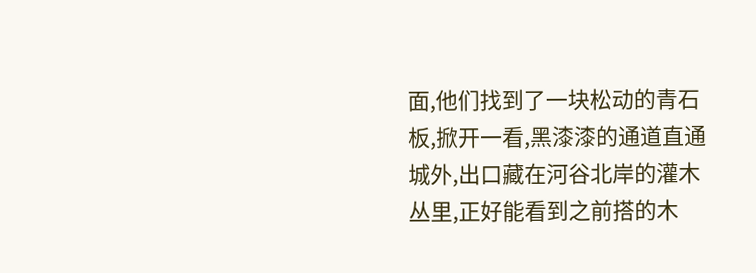面,他们找到了一块松动的青石板,掀开一看,黑漆漆的通道直通城外,出口藏在河谷北岸的灌木丛里,正好能看到之前搭的木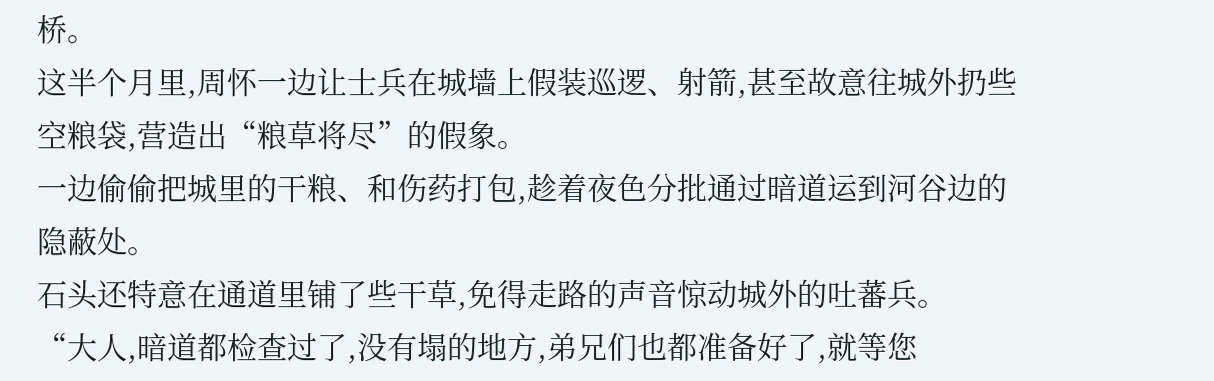桥。
这半个月里,周怀一边让士兵在城墙上假装巡逻、射箭,甚至故意往城外扔些空粮袋,营造出“粮草将尽”的假象。
一边偷偷把城里的干粮、和伤药打包,趁着夜色分批通过暗道运到河谷边的隐蔽处。
石头还特意在通道里铺了些干草,免得走路的声音惊动城外的吐蕃兵。
“大人,暗道都检查过了,没有塌的地方,弟兄们也都准备好了,就等您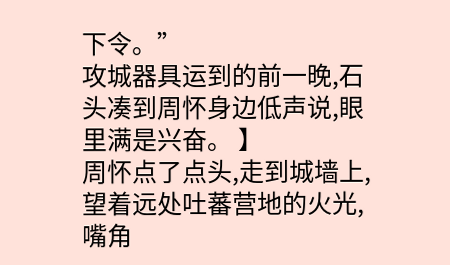下令。”
攻城器具运到的前一晚,石头凑到周怀身边低声说,眼里满是兴奋。 】
周怀点了点头,走到城墙上,望着远处吐蕃营地的火光,嘴角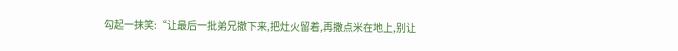勾起一抹笑:“让最后一批弟兄撤下来,把灶火留着,再撒点米在地上,别让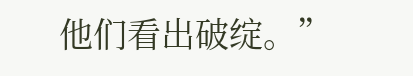他们看出破绽。”